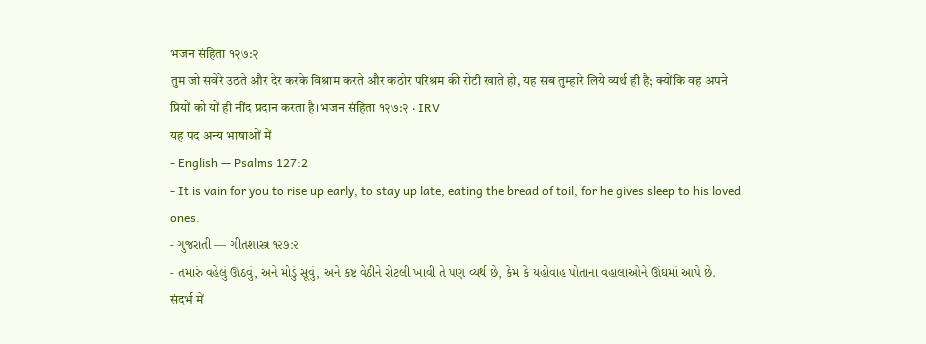भजन संहिता १२७:२
तुम जो सवेरे उठते और देर करके विश्राम करते और कठोर परिश्रम की रोटी खाते हो, यह सब तुम्हारे लिये व्यर्थ ही है; क्योंकि वह अपने प्रियों को यों ही नींद प्रदान करता है।भजन संहिता १२७:२ · IRV
यह पद अन्य भाषाओं में
- English — Psalms 127:2
- It is vain for you to rise up early, to stay up late, eating the bread of toil, for he gives sleep to his loved ones.
- ગુજરાતી — ગીતશાસ્ત્ર ૧૨૭:૨
- તમારું વહેલું ઊઠવું, અને મોડું સૂવું, અને કષ્ટ વેઠીને રોટલી ખાવી તે પણ વ્યર્થ છે, કેમ કે યહોવાહ પોતાના વહાલાઓને ઊંઘમાં આપે છે.
संदर्भ में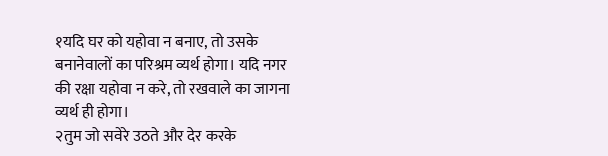१यदि घर को यहोवा न बनाए, तो उसके बनानेवालों का परिश्रम व्यर्थ होगा। यदि नगर की रक्षा यहोवा न करे, तो रखवाले का जागना व्यर्थ ही होगा।
२तुम जो सवेरे उठते और देर करके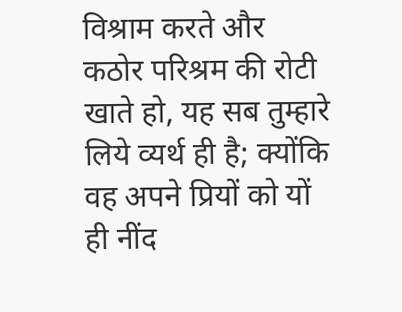विश्राम करते और कठोर परिश्रम की रोटी खाते हो, यह सब तुम्हारे लिये व्यर्थ ही है; क्योंकि वह अपने प्रियों को यों ही नींद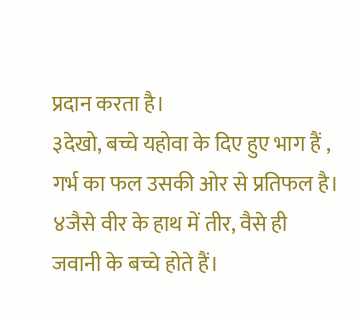प्रदान करता है।
३देखो, बच्चे यहोवा के दिए हुए भाग हैं , गर्भ का फल उसकी ओर से प्रतिफल है।
४जैसे वीर के हाथ में तीर, वैसे ही जवानी के बच्चे होते हैं।